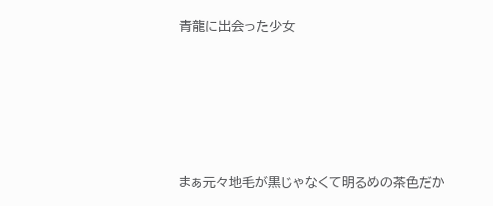青龍に出会った少女





まぁ元々地毛が黒じゃなくて明るめの茶色だか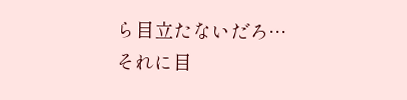ら目立たないだろ…
それに目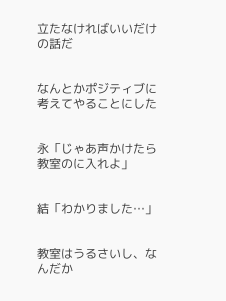立たなければいいだけの話だ


なんとかポジティブに考えてやることにした


永「じゃあ声かけたら教室のに入れよ」


結「わかりました…」


教室はうるさいし、なんだか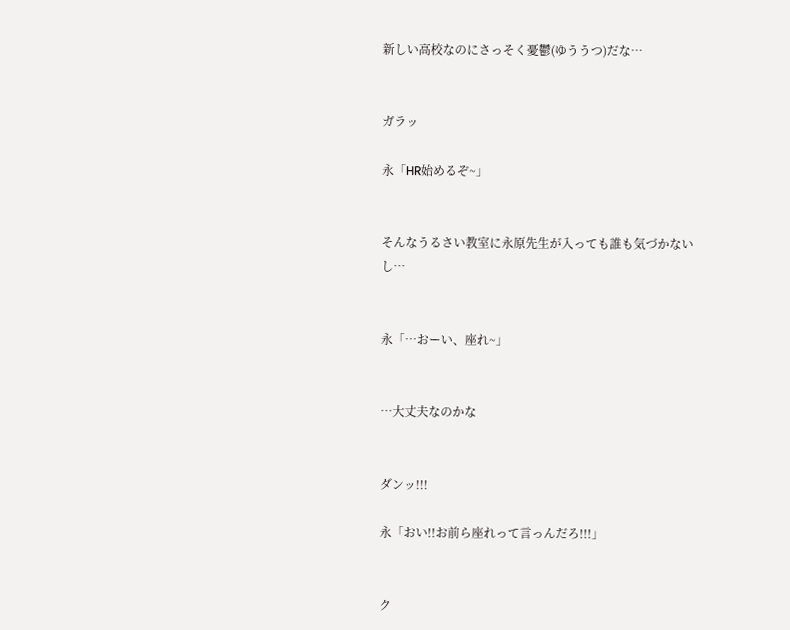新しい高校なのにさっそく憂鬱(ゆううつ)だな…


ガラッ

永「HR始めるぞ~」


そんなうるさい教室に永原先生が入っても誰も気づかないし…


永「…おーい、座れ~」


…大丈夫なのかな


ダンッ!!!

永「おい!!お前ら座れって言っんだろ!!!」


ク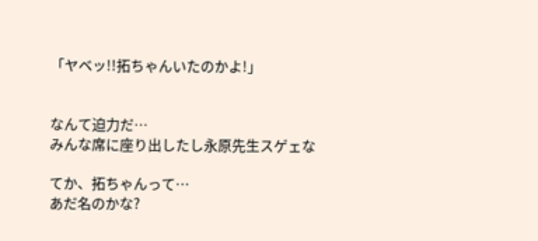「ヤベッ!!拓ちゃんいたのかよ!」


なんて迫力だ…
みんな席に座り出したし永原先生スゲェな

てか、拓ちゃんって…
あだ名のかな?